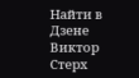Найти в Дзене
Виктор Стерх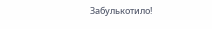Забулькотило!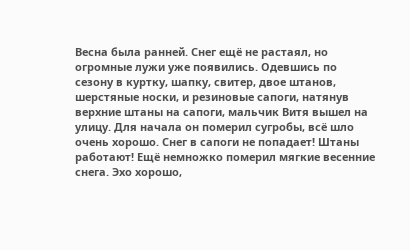Весна была ранней. Снег ещё не растаял, но огромные лужи уже появились. Одевшись по сезону в куртку, шапку, свитер, двое штанов, шерстяные носки, и резиновые сапоги, натянув верхние штаны на сапоги, мальчик Витя вышел на улицу. Для начала он померил сугробы, всё шло очень хорошо. Снег в сапоги не попадает! Штаны работают! Ещё немножко померил мягкие весенние снега. Эхо хорошо,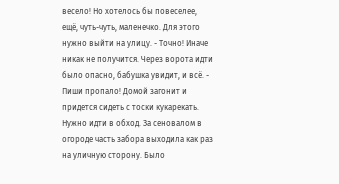весело! Но хотелось бы повеселее, ещё, чуть-чуть, маленечко. Для этого нужно выйти на улицу. - Точно! Иначе никак не получится. Через ворота идти было опасно, бабушка увидит, и всё. - Пиши пропало! Домой загонит и придется сидеть с тоски кукарекать. Нужно идти в обход. За сеновалом в огороде часть забора выходила как раз на уличную сторону. Было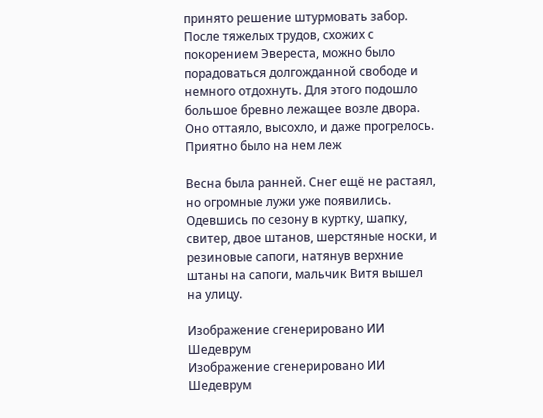принято решение штурмовать забор. После тяжелых трудов, схожих с покорением Эвереста, можно было порадоваться долгожданной свободе и немного отдохнуть. Для этого подошло большое бревно лежащее возле двора. Оно оттаяло, высохло, и даже прогрелось. Приятно было на нем леж

Весна была ранней. Снег ещё не растаял, но огромные лужи уже появились. Одевшись по сезону в куртку, шапку, свитер, двое штанов, шерстяные носки, и резиновые сапоги, натянув верхние штаны на сапоги, мальчик Витя вышел на улицу.

Изображение сгенерировано ИИ Шедеврум
Изображение сгенерировано ИИ Шедеврум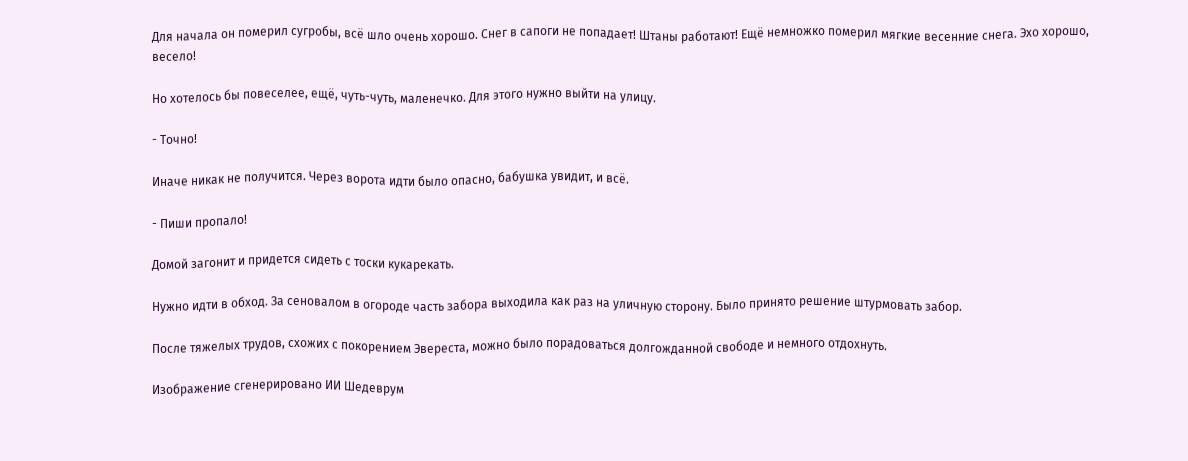Для начала он померил сугробы, всё шло очень хорошо. Снег в сапоги не попадает! Штаны работают! Ещё немножко померил мягкие весенние снега. Эхо хорошо, весело!

Но хотелось бы повеселее, ещё, чуть-чуть, маленечко. Для этого нужно выйти на улицу.

- Точно!

Иначе никак не получится. Через ворота идти было опасно, бабушка увидит, и всё.

- Пиши пропало!

Домой загонит и придется сидеть с тоски кукарекать.

Нужно идти в обход. За сеновалом в огороде часть забора выходила как раз на уличную сторону. Было принято решение штурмовать забор.

После тяжелых трудов, схожих с покорением Эвереста, можно было порадоваться долгожданной свободе и немного отдохнуть.

Изображение сгенерировано ИИ Шедеврум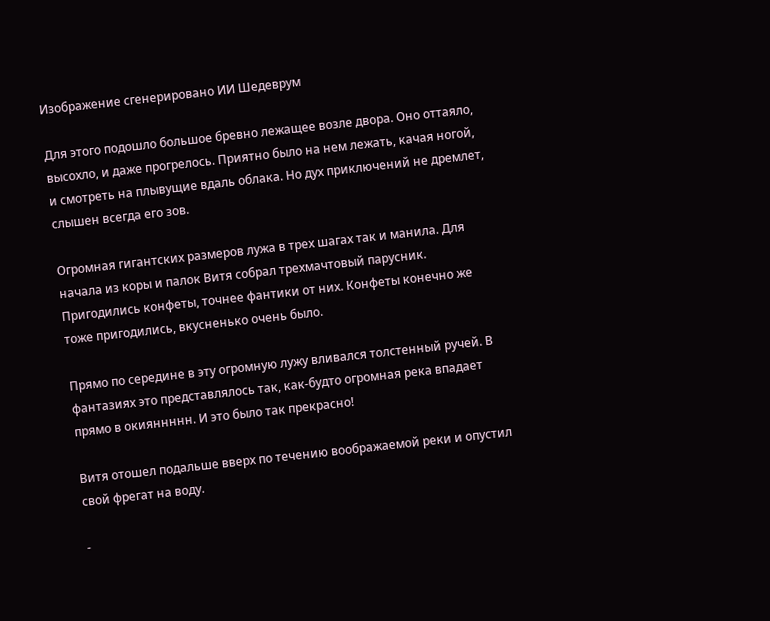Изображение сгенерировано ИИ Шедеврум

Для этого подошло большое бревно лежащее возле двора. Оно оттаяло, высохло, и даже прогрелось. Приятно было на нем лежать, качая ногой, и смотреть на плывущие вдаль облака. Но дух приключений не дремлет, слышен всегда его зов.

Огромная гигантских размеров лужа в трех шагах так и манила. Для начала из коры и палок Витя собрал трехмачтовый парусник. Пригодились конфеты, точнее фантики от них. Конфеты конечно же тоже пригодились, вкусненько очень было.

Прямо по середине в эту огромную лужу вливался толстенный ручей. В фантазиях это представлялось так, как-будто огромная река впадает прямо в окияннннн. И это было так прекрасно!

Витя отошел подальше вверх по течению воображаемой реки и опустил свой фрегат на воду.

-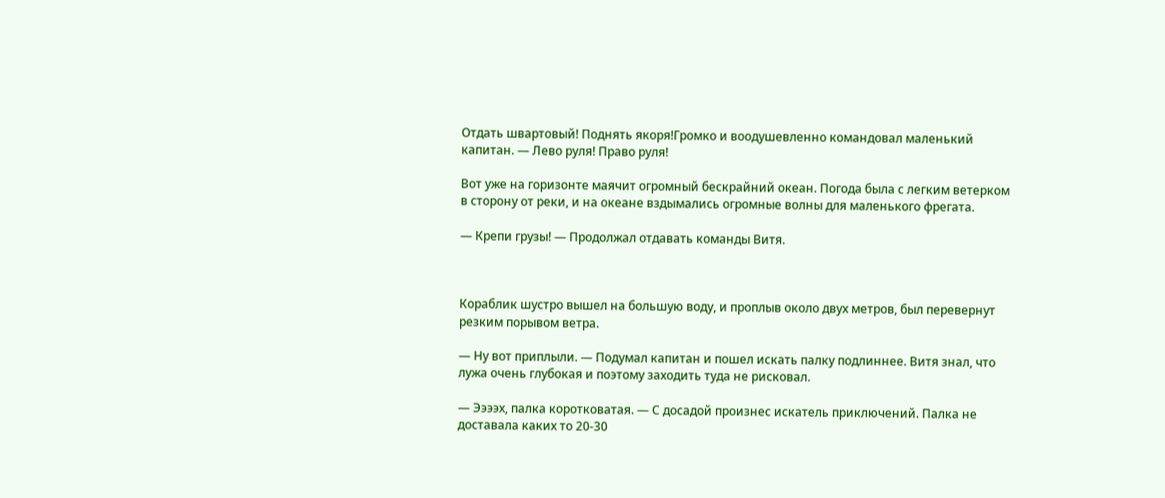Отдать швартовый! Поднять якоря!Громко и воодушевленно командовал маленький капитан. — Лево руля! Право руля!

Вот уже на горизонте маячит огромный бескрайний океан. Погода была с легким ветерком в сторону от реки, и на океане вздымались огромные волны для маленького фрегата.

— Крепи грузы! — Продолжал отдавать команды Витя.



Кораблик шустро вышел на большую воду, и проплыв около двух метров, был перевернут резким порывом ветра.

— Ну вот приплыли. — Подумал капитан и пошел искать палку подлиннее. Витя знал, что лужа очень глубокая и поэтому заходить туда не рисковал.

— Ээээх, палка коротковатая. — С досадой произнес искатель приключений. Палка не доставала каких то 20-30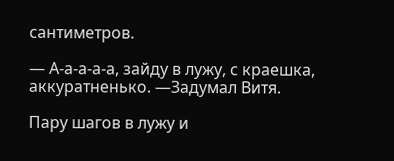сантиметров.

— А-а-а-а-а, зайду в лужу, с краешка, аккуратненько. —Задумал Витя.

Пару шагов в лужу и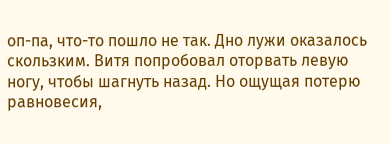оп-па, что-то пошло не так. Дно лужи оказалось скользким. Витя попробовал оторвать левую ногу, чтобы шагнуть назад. Но ощущая потерю равновесия,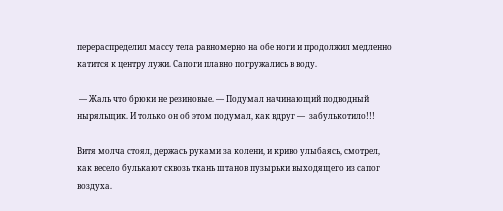перераспределил массу тела равномерно на обе ноги и продолжил медленно катится к центру лужи. Сапоги плавно погружались в воду.

 — Жаль что брюки не резиновые. — Подумал начинающий подводный ныряльщик. И только он об этом подумал, как вдруг —  забулькотило!!!

Витя молча стоял, держась руками за колени, и криво улыбаясь, смотрел, как весело булькают сквозь ткань штанов пузырьки выходящего из сапог воздуха.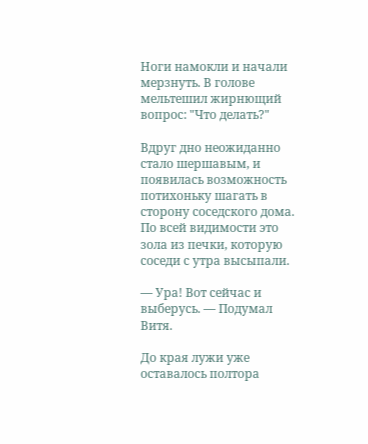Ноги намокли и начали мерзнуть. В голове мельтешил жирнющий вопрос: "Что делать?"

Вдруг дно неожиданно стало шершавым, и появилась возможность потихоньку шагать в сторону соседского дома. По всей видимости это зола из печки, которую соседи с утра высыпали.

— Ура! Вот сейчас и выберусь. — Подумал Витя.

До края лужи уже оставалось полтора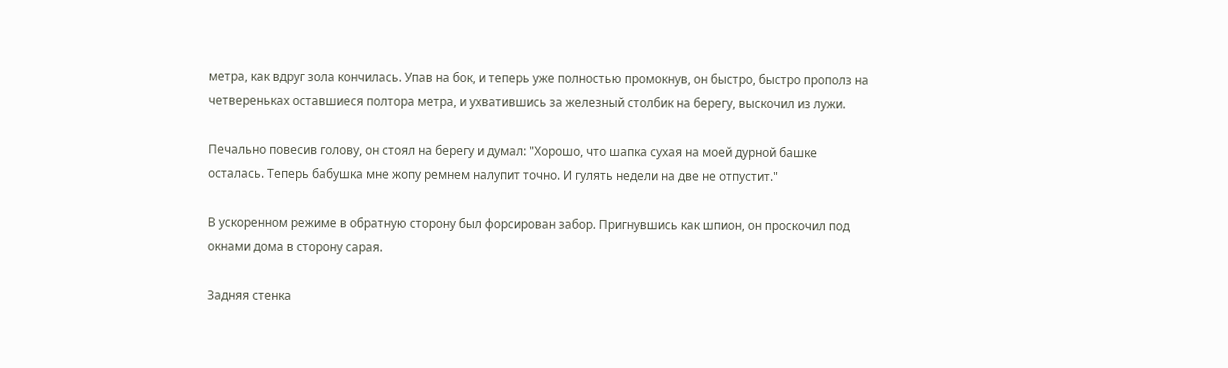метра, как вдруг зола кончилась. Упав на бок, и теперь уже полностью промокнув, он быстро, быстро прополз на четвереньках оставшиеся полтора метра, и ухватившись за железный столбик на берегу, выскочил из лужи.

Печально повесив голову, он стоял на берегу и думал: "Хорошо, что шапка сухая на моей дурной башке осталась. Теперь бабушка мне жопу ремнем налупит точно. И гулять недели на две не отпустит."

В ускоренном режиме в обратную сторону был форсирован забор. Пригнувшись как шпион, он проскочил под окнами дома в сторону сарая.

Задняя стенка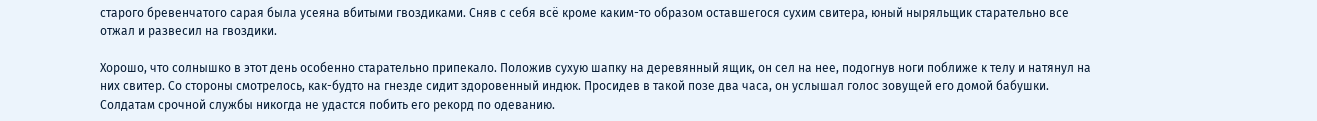старого бревенчатого сарая была усеяна вбитыми гвоздиками. Сняв с себя всё кроме каким-то образом оставшегося сухим свитера, юный ныряльщик старательно все отжал и развесил на гвоздики.

Хорошо, что солнышко в этот день особенно старательно припекало. Положив сухую шапку на деревянный ящик, он сел на нее, подогнув ноги поближе к телу и натянул на них свитер. Со стороны смотрелось, как-будто на гнезде сидит здоровенный индюк. Просидев в такой позе два часа, он услышал голос зовущей его домой бабушки. Солдатам срочной службы никогда не удастся побить его рекорд по одеванию.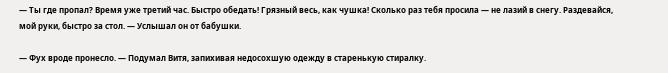— Ты где пропал? Время уже третий час. Быстро обедать! Грязный весь, как чушка! Сколько раз тебя просила — не лазий в снегу. Раздевайся, мой руки, быстро за стол. — Услышал он от бабушки.

— Фух вроде пронесло. — Подумал Витя, запихивая недосохшую одежду в старенькую стиралку.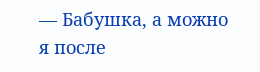— Бабушка, а можно я после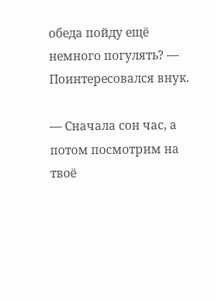обеда пойду ещё немного погулять? — Поинтересовался внук.

— Сначала сон час, а потом посмотрим на твоё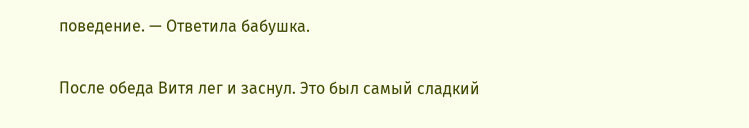поведение. — Ответила бабушка.

После обеда Витя лег и заснул. Это был самый сладкий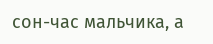сон-час мальчика, а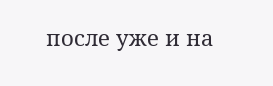после уже и на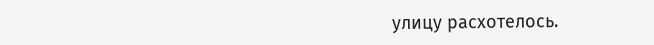улицу расхотелось.